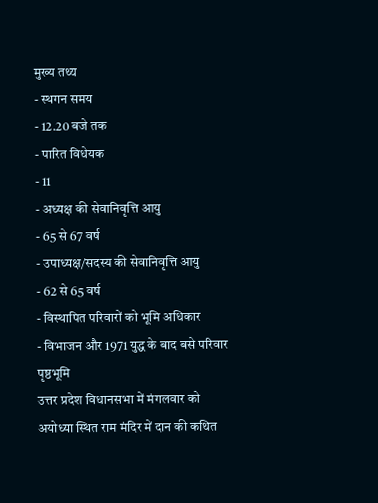मुख्य तथ्य
- स्थगन समय
- 12.20 बजे तक
- पारित विधेयक
- 11
- अध्यक्ष की सेवानिवृत्ति आयु
- 65 से 67 वर्ष
- उपाध्यक्ष/सदस्य की सेवानिवृत्ति आयु
- 62 से 65 वर्ष
- विस्थापित परिवारों को भूमि अधिकार
- विभाजन और 1971 युद्ध के बाद बसे परिवार
पृष्ठभूमि
उत्तर प्रदेश विधानसभा में मंगलवार को अयोध्या स्थित राम मंदिर में दान की कथित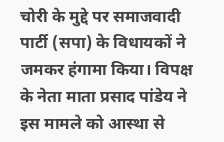चोरी के मुद्दे पर समाजवादी पार्टी (सपा) के विधायकों ने जमकर हंगामा किया। विपक्ष के नेता माता प्रसाद पांडेय ने इस मामले को आस्था से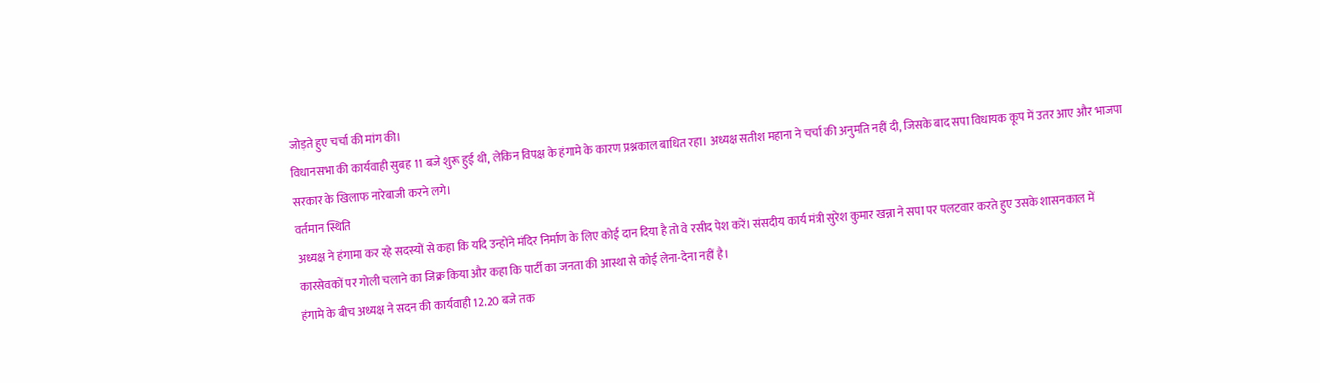जोड़ते हुए चर्चा की मांग की।
विधानसभा की कार्यवाही सुबह 11 बजे शुरू हुई थी, लेकिन विपक्ष के हंगामे के कारण प्रश्नकाल बाधित रहा। अध्यक्ष सतीश महाना ने चर्चा की अनुमति नहीं दी, जिसके बाद सपा विधायक कूप में उतर आए और भाजपा सरकार के खिलाफ नारेबाजी करने लगे।
वर्तमान स्थिति
अध्यक्ष ने हंगामा कर रहे सदस्यों से कहा कि यदि उन्होंने मंदिर निर्माण के लिए कोई दान दिया है तो वे रसीद पेश करें। संसदीय कार्य मंत्री सुरेश कुमार खन्ना ने सपा पर पलटवार करते हुए उसके शासनकाल में कारसेवकों पर गोली चलाने का जिक्र किया और कहा कि पार्टी का जनता की आस्था से कोई लेना-देना नहीं है।
हंगामे के बीच अध्यक्ष ने सदन की कार्यवाही 12.20 बजे तक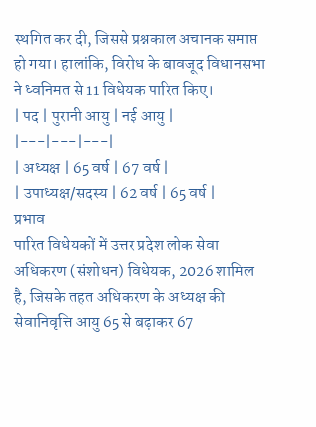स्थगित कर दी, जिससे प्रश्नकाल अचानक समाप्त हो गया। हालांकि, विरोध के बावजूद विधानसभा ने ध्वनिमत से 11 विधेयक पारित किए।
| पद | पुरानी आयु | नई आयु |
|---|---|---|
| अध्यक्ष | 65 वर्ष | 67 वर्ष |
| उपाध्यक्ष/सदस्य | 62 वर्ष | 65 वर्ष |
प्रभाव
पारित विधेयकों में उत्तर प्रदेश लोक सेवा अधिकरण (संशोधन) विधेयक, 2026 शामिल है, जिसके तहत अधिकरण के अध्यक्ष की सेवानिवृत्ति आयु 65 से बढ़ाकर 67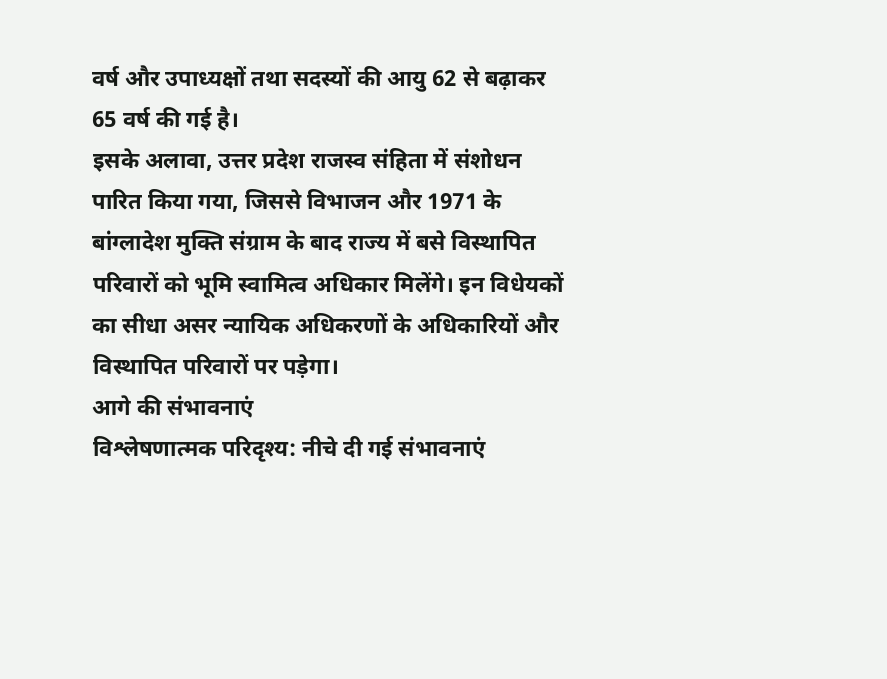वर्ष और उपाध्यक्षों तथा सदस्यों की आयु 62 से बढ़ाकर 65 वर्ष की गई है।
इसके अलावा, उत्तर प्रदेश राजस्व संहिता में संशोधन पारित किया गया, जिससे विभाजन और 1971 के बांग्लादेश मुक्ति संग्राम के बाद राज्य में बसे विस्थापित परिवारों को भूमि स्वामित्व अधिकार मिलेंगे। इन विधेयकों का सीधा असर न्यायिक अधिकरणों के अधिकारियों और विस्थापित परिवारों पर पड़ेगा।
आगे की संभावनाएं
विश्लेषणात्मक परिदृश्य: नीचे दी गई संभावनाएं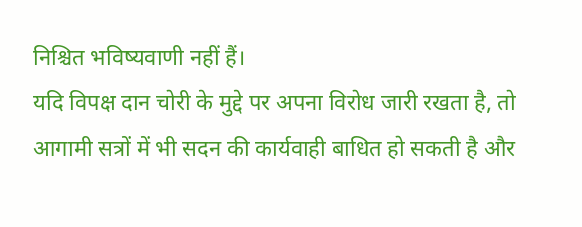निश्चित भविष्यवाणी नहीं हैं।
यदि विपक्ष दान चोरी के मुद्दे पर अपना विरोध जारी रखता है, तो आगामी सत्रों में भी सदन की कार्यवाही बाधित हो सकती है और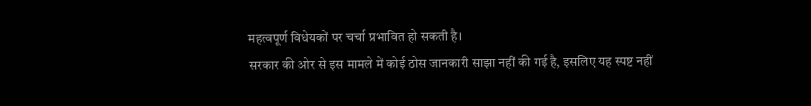महत्वपूर्ण विधेयकों पर चर्चा प्रभावित हो सकती है।
सरकार की ओर से इस मामले में कोई ठोस जानकारी साझा नहीं की गई है, इसलिए यह स्पष्ट नहीं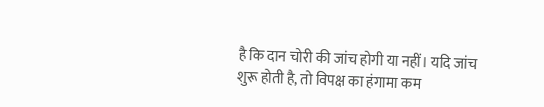है कि दान चोरी की जांच होगी या नहीं। यदि जांच शुरू होती है, तो विपक्ष का हंगामा कम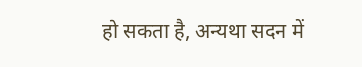हो सकता है, अन्यथा सदन में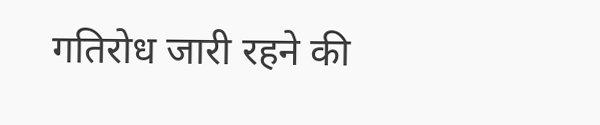गतिरोध जारी रहने की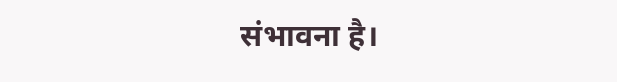संभावना है।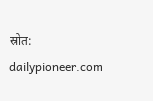स्रोत: dailypioneer.com